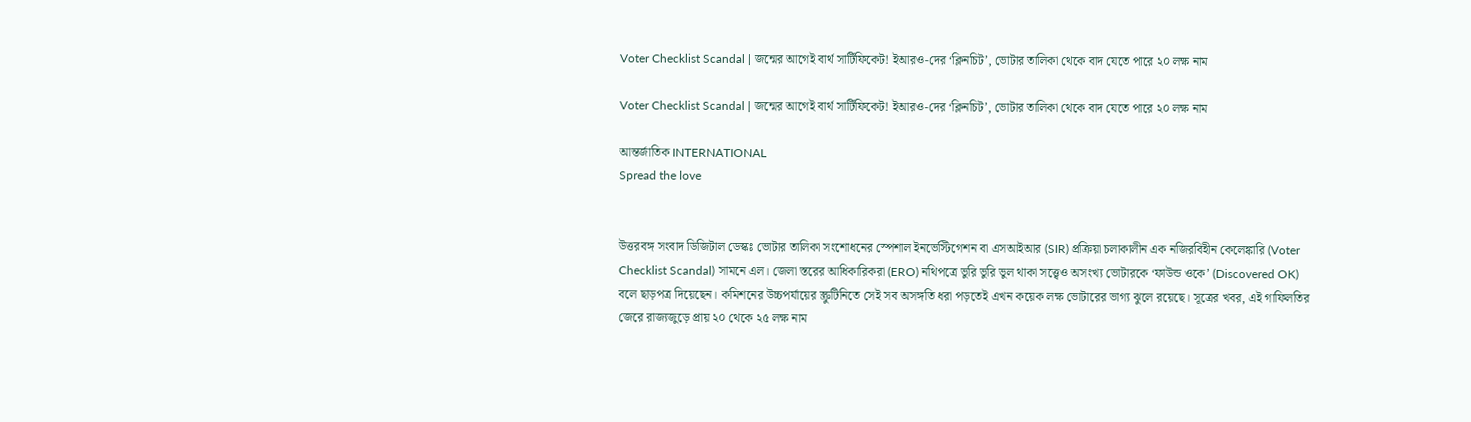Voter Checklist Scandal | জন্মের আগেই বার্থ সার্টিফিকেট! ইআরও-দের ‘ক্লিনচিট’, ভোটার তালিকা থেকে বাদ যেতে পারে ২০ লক্ষ নাম

Voter Checklist Scandal | জন্মের আগেই বার্থ সার্টিফিকেট! ইআরও-দের ‘ক্লিনচিট’, ভোটার তালিকা থেকে বাদ যেতে পারে ২০ লক্ষ নাম

আন্তর্জাতিক INTERNATIONAL
Spread the love


উত্তরবঙ্গ সংবাদ ডিজিটাল ডেস্কঃ ভোটার তালিকা সংশোধনের স্পেশাল ইনভেস্টিগেশন বা এসআইআর (SIR) প্রক্রিয়া চলাকালীন এক নজিরবিহীন কেলেঙ্কারি (Voter Checklist Scandal) সামনে এল। জেলা স্তরের আধিকারিকরা (ERO) নথিপত্রে ভুরি ভুরি ভুল থাকা সত্ত্বেও অসংখ্য ভোটারকে ‘ফাউন্ড ওকে’ (Discovered OK) বলে ছাড়পত্র দিয়েছেন। কমিশনের উচ্চপর্যায়ের স্ক্রুটিনিতে সেই সব অসঙ্গতি ধরা পড়তেই এখন কয়েক লক্ষ ভোটারের ভাগ্য ঝুলে রয়েছে। সূত্রের খবর, এই গাফিলতির জেরে রাজ্যজুড়ে প্রায় ২০ থেকে ২৫ লক্ষ নাম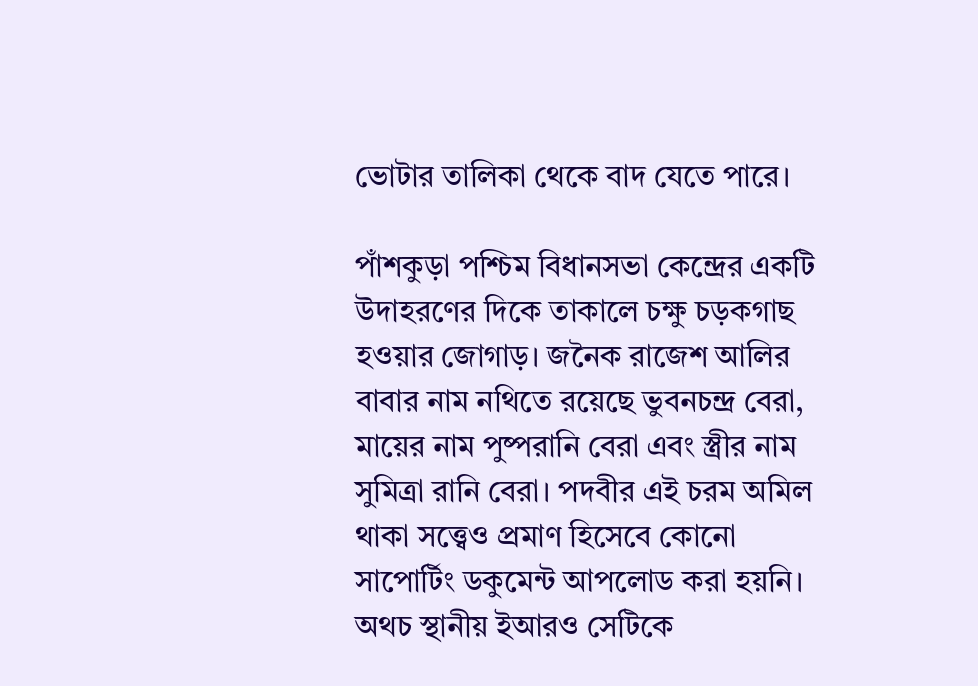ভোটার তালিকা থেকে বাদ যেতে পারে।

পাঁশকুড়া পশ্চিম বিধানসভা কেন্দ্রের একটি উদাহরণের দিকে তাকালে চক্ষু চড়কগাছ হওয়ার জোগাড়। জনৈক রাজেশ আলির বাবার নাম নথিতে রয়েছে ভুবনচন্দ্র বেরা, মায়ের নাম পুষ্পরানি বেরা এবং স্ত্রীর নাম সুমিত্রা রানি বেরা। পদবীর এই চরম অমিল থাকা সত্ত্বেও প্রমাণ হিসেবে কোনো সাপোর্টিং ডকুমেন্ট আপলোড করা হয়নি। অথচ স্থানীয় ইআরও সেটিকে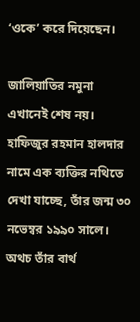‘ওকে’ করে দিয়েছেন।

জালিয়াতির নমুনা এখানেই শেষ নয়। হাফিজুর রহমান হালদার নামে এক ব্যক্তির নথিতে দেখা যাচ্ছে, তাঁর জন্ম ৩০ নভেম্বর ১৯৯০ সালে। অথচ তাঁর বার্থ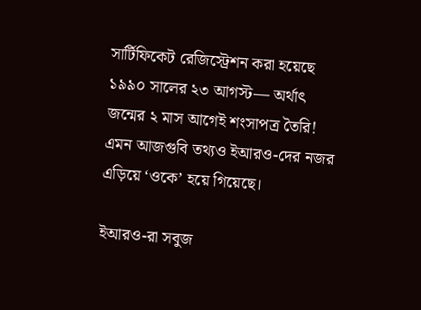সার্টিফিকেট রেজিস্ট্রেশন করা হয়েছে ১৯৯০ সালের ২৩ আগস্ট— অর্থাৎ জন্মের ২ মাস আগেই শংসাপত্র তৈরি! এমন আজগুবি তথ্যও ইআরও-দের নজর এড়িয়ে ‘ওকে’ হয়ে গিয়েছে।

ইআরও-রা সবুজ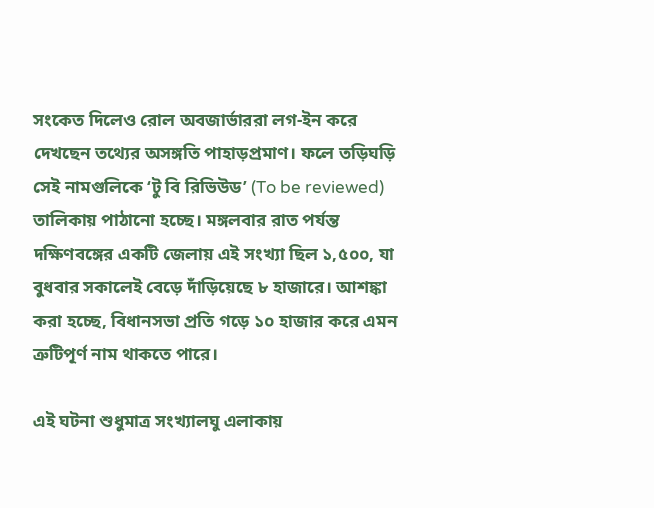সংকেত দিলেও রোল অবজার্ভাররা লগ-ইন করে দেখছেন তথ্যের অসঙ্গতি পাহাড়প্রমাণ। ফলে তড়িঘড়ি সেই নামগুলিকে ‘টু বি রিভিউড’ (To be reviewed) তালিকায় পাঠানো হচ্ছে। মঙ্গলবার রাত পর্যন্ত দক্ষিণবঙ্গের একটি জেলায় এই সংখ্যা ছিল ১,৫০০, যা বুধবার সকালেই বেড়ে দাঁড়িয়েছে ৮ হাজারে। আশঙ্কা করা হচ্ছে, বিধানসভা প্রতি গড়ে ১০ হাজার করে এমন ত্রুটিপূর্ণ নাম থাকতে পারে।

এই ঘটনা শুধুমাত্র সংখ্যালঘু এলাকায়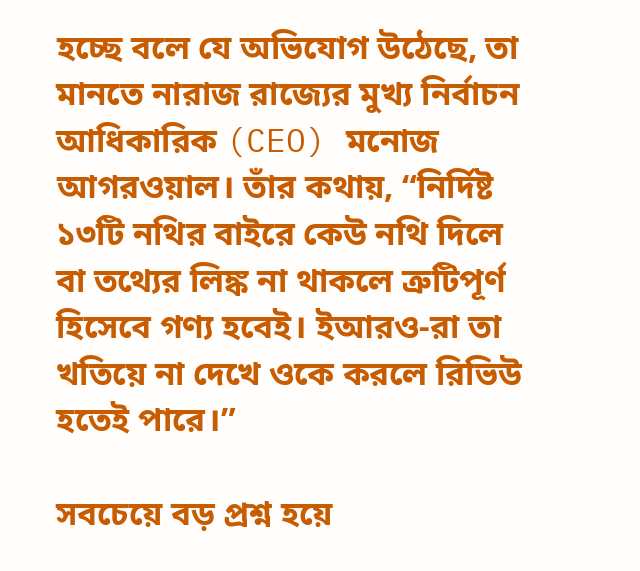হচ্ছে বলে যে অভিযোগ উঠেছে, তা মানতে নারাজ রাজ্যের মুখ্য নির্বাচন আধিকারিক (CEO) মনোজ আগরওয়াল। তাঁর কথায়, “নির্দিষ্ট ১৩টি নথির বাইরে কেউ নথি দিলে বা তথ্যের লিঙ্ক না থাকলে ত্রুটিপূর্ণ হিসেবে গণ্য হবেই। ইআরও-রা তা খতিয়ে না দেখে ওকে করলে রিভিউ হতেই পারে।”

সবচেয়ে বড় প্রশ্ন হয়ে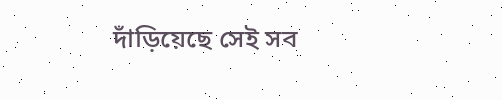দাঁড়িয়েছে সেই সব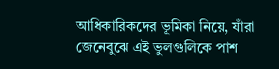আধিকারিকদের ভূমিকা নিয়ে, যাঁরা জেনেবুঝে এই ভুলগুলিকে পাশ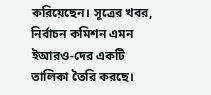করিয়েছেন। সূত্রের খবর, নির্বাচন কমিশন এমন ইআরও-দের একটি তালিকা তৈরি করছে।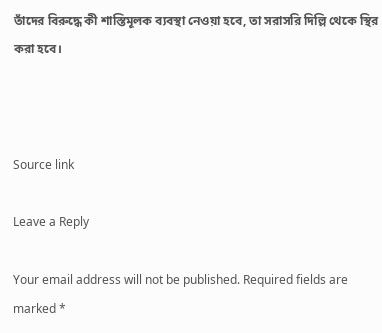তাঁদের বিরুদ্ধে কী শাস্তিমূলক ব্যবস্থা নেওয়া হবে, তা সরাসরি দিল্লি থেকে স্থির করা হবে।



Source link

Leave a Reply

Your email address will not be published. Required fields are marked *